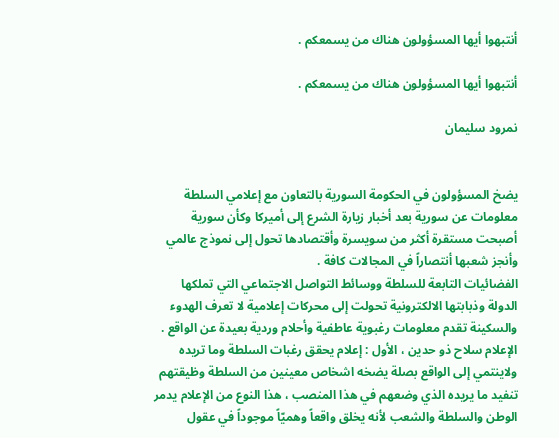أنتبهوا أيها المسؤولون هناك من يسمعكم .

أنتبهوا أيها المسؤولون هناك من يسمعكم .

نمرود سليمان


يضخ المسؤولون في الحكومة السورية بالتعاون مع إعلامي السلطة معلومات عن سورية بعد أخبار زيارة الشرع إلى أميركا وكأن سورية أصبحت مستقرة أكثر من سويسرة وأقتصادها تحول إلى نموذج عالمي وأنجز شعبها أنتصاراً في المجالات كافة .
الفضائيات التابعة للسلطة ووسائط التواصل الاجتماعي التي تملكها الدولة وذبابتها الالكترونية تحولت إلى محركات إعلامية لا تعرف الهدوء والسكينة تقدم معلومات رغبوية عاطفية وأحلام وردية بعيدة عن الواقع .
الإعلام سلاح ذو حدين ، الأول : إعلام يحقق رغبات السلطة وما تريده ولاينتمي إلى الواقع بصلة يضخه اشخاص معينين من السلطة وظيقتهم تنفيد ما يريده الذي وضعهم في هذا المنصب ، هذا النوع من الإعلام يدمر الوطن والسلطة والشعب لأنه يخلق واقعاً وهميّاً موجوداً في عقول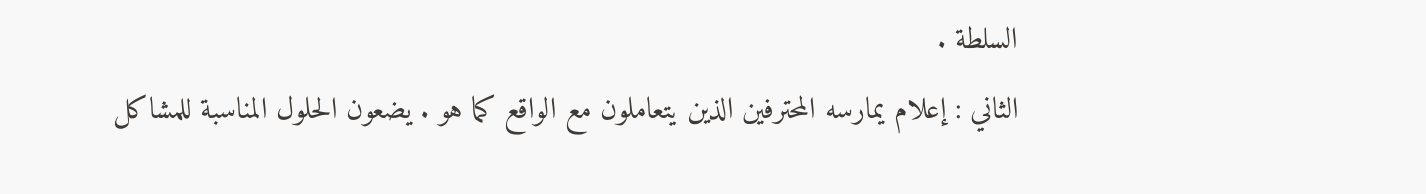السلطة .
الثاني : إعلام يمارسه المحترفين الذين يتعاملون مع الواقع كما هو . يضعون الحلول المناسبة للمشاكل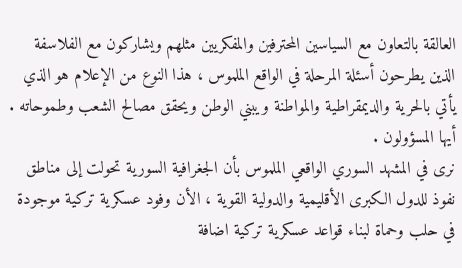العالقة بالتعاون مع السياسين المحترفين والمفكريين مثلهم ويشاركون مع الفلاسفة الذين يطرحون أسئلة المرحلة في الواقع الملموس ، هذا النوع من الإعلام هو الذي يأتي بالحرية والديمقراطية والمواطنة ويبني الوطن ويحقق مصالح الشعب وطموحاته .
أيها المسؤولون .
نرى في المشهد السوري الواقعي الملموس بأن الجغرافية السورية تحولت إلى مناطق نفوذ للدول الكبرى الأقليمية والدولية القوية ، الأن وفود عسكرية تركية موجودة في حلب وحماة لبناء قواعد عسكرية تركية اضافة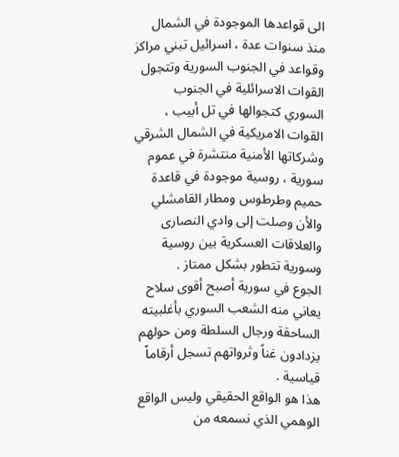الى قواعدها الموجودة في الشمال منذ سنوات عدة ، اسرائيل تبني مراكز وقواعد في الجنوب السورية وتتجول القوات الاسرائلية في الجنوب السوري كتجوالها في تل أبيب ، القوات الامريكية في الشمال الشرقي وشركاتها الأمنية منتشرة في عموم سورية ، روسية موجودة في قاعدة حميم وطرطوس ومطار القامشلي والأن وصلت إلى وادي النصارى والعلاقات العسكرية بين روسية وسورية تتطور بشكل ممتاز .
الجوع في سورية أصبح أقوى سلاح يعاني منه الشعب السوري بأغلبيته الساحقة ورجال السلطة ومن حولهم يزدادون غناً وثرواتهم تسجل أرقاماً قياسية .
هذا هو الواقع الحقيقي وليس الواقع الوهمي الذي نسمعه من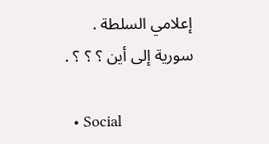إعلامي السلطة .
سورية إلى أين ؟ ؟ ؟ .

  • Social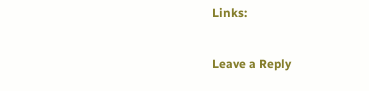Links:

Leave a Reply